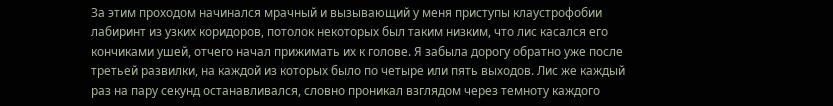За этим проходом начинался мрачный и вызывающий у меня приступы клаустрофобии лабиринт из узких коридоров, потолок некоторых был таким низким, что лис касался его кончиками ушей, отчего начал прижимать их к голове. Я забыла дорогу обратно уже после третьей развилки, на каждой из которых было по четыре или пять выходов. Лис же каждый раз на пару секунд останавливался, словно проникал взглядом через темноту каждого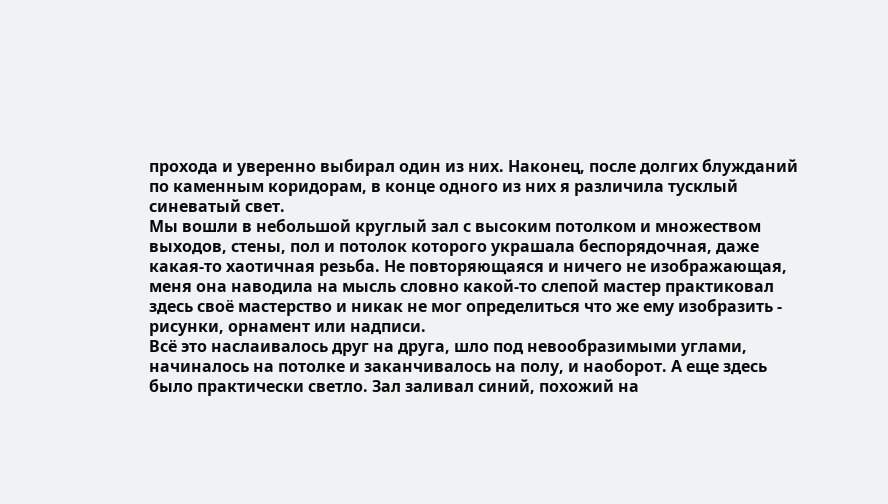прохода и уверенно выбирал один из них. Наконец, после долгих блужданий по каменным коридорам, в конце одного из них я различила тусклый синеватый свет.
Мы вошли в небольшой круглый зал с высоким потолком и множеством выходов, стены, пол и потолок которого украшала беспорядочная, даже какая-то хаотичная резьба. Не повторяющаяся и ничего не изображающая, меня она наводила на мысль словно какой-то слепой мастер практиковал здесь своё мастерство и никак не мог определиться что же ему изобразить - рисунки, орнамент или надписи.
Всё это наслаивалось друг на друга, шло под невообразимыми углами, начиналось на потолке и заканчивалось на полу, и наоборот. А еще здесь было практически светло. Зал заливал синий, похожий на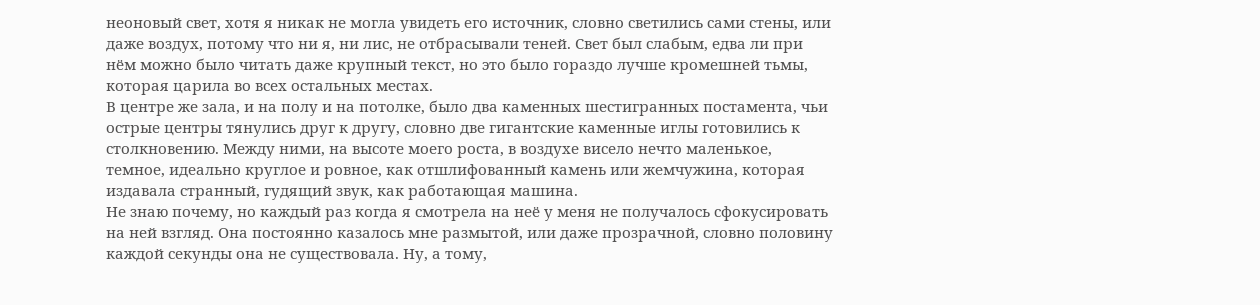неоновый свет, хотя я никак не могла увидеть его источник, словно светились сами стены, или даже воздух, потому что ни я, ни лис, не отбрасывали теней. Свет был слабым, едва ли при нём можно было читать даже крупный текст, но это было гораздо лучше кромешней тьмы, которая царила во всех остальных местах.
В центре же зала, и на полу и на потолке, было два каменных шестигранных постамента, чьи острые центры тянулись друг к другу, словно две гигантские каменные иглы готовились к столкновению. Между ними, на высоте моего роста, в воздухе висело нечто маленькое, темное, идеально круглое и ровное, как отшлифованный камень или жемчужина, которая издавала странный, гудящий звук, как работающая машина.
Не знаю почему, но каждый раз когда я смотрела на неё у меня не получалось сфокусировать на ней взгляд. Она постоянно казалось мне размытой, или даже прозрачной, словно половину каждой секунды она не существовала. Ну, а тому,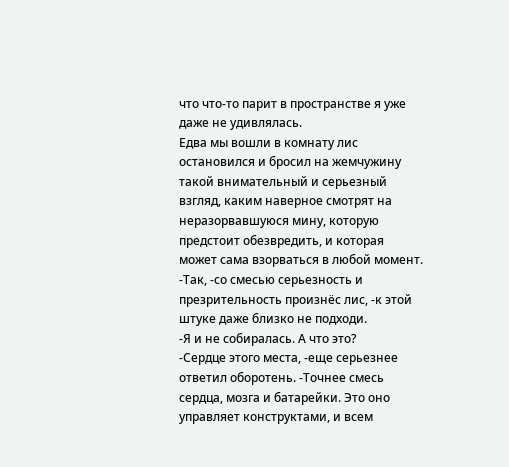что что-то парит в пространстве я уже даже не удивлялась.
Едва мы вошли в комнату лис остановился и бросил на жемчужину такой внимательный и серьезный взгляд, каким наверное смотрят на неразорвавшуюся мину, которую предстоит обезвредить, и которая может сама взорваться в любой момент.
-Так, -со смесью серьезность и презрительность произнёс лис, -к этой штуке даже близко не подходи.
-Я и не собиралась. А что это?
-Сердце этого места, -еще серьезнее ответил оборотень. -Точнее смесь сердца, мозга и батарейки. Это оно управляет конструктами, и всем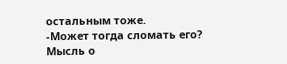остальным тоже.
-Может тогда сломать его?
Мысль о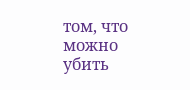том, что можно убить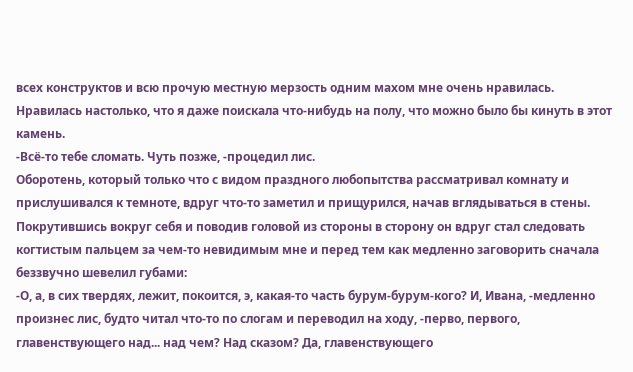всех конструктов и всю прочую местную мерзость одним махом мне очень нравилась. Нравилась настолько, что я даже поискала что-нибудь на полу, что можно было бы кинуть в этот камень.
-Всё-то тебе сломать. Чуть позже, -процедил лис.
Оборотень, который только что с видом праздного любопытства рассматривал комнату и прислушивался к темноте, вдруг что-то заметил и прищурился, начав вглядываться в стены. Покрутившись вокруг себя и поводив головой из стороны в сторону он вдруг стал следовать когтистым пальцем за чем-то невидимым мне и перед тем как медленно заговорить сначала беззвучно шевелил губами:
-О, а, в сих твердях, лежит, покоится, э, какая-то часть бурум-бурум-кого? И, Ивана, -медленно произнес лис, будто читал что-то по слогам и переводил на ходу, -перво, первого, главенствующего над... над чем? Над сказом? Да, главенствующего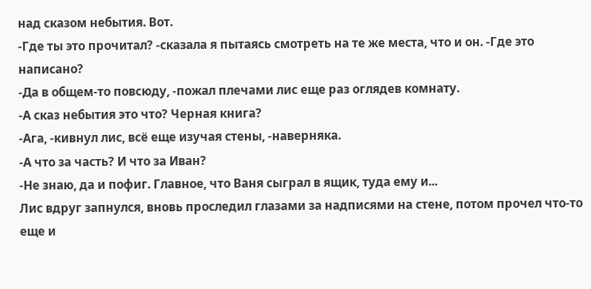над сказом небытия. Вот.
-Где ты это прочитал? -сказала я пытаясь смотреть на те же места, что и он. -Где это написано?
-Да в общем-то повсюду, -пожал плечами лис еще раз оглядев комнату.
-А сказ небытия это что? Черная книга?
-Ага, -кивнул лис, всё еще изучая стены, -наверняка.
-А что за часть? И что за Иван?
-Не знаю, да и пофиг. Главное, что Ваня сыграл в ящик, туда ему и...
Лис вдруг запнулся, вновь проследил глазами за надписями на стене, потом прочел что-то еще и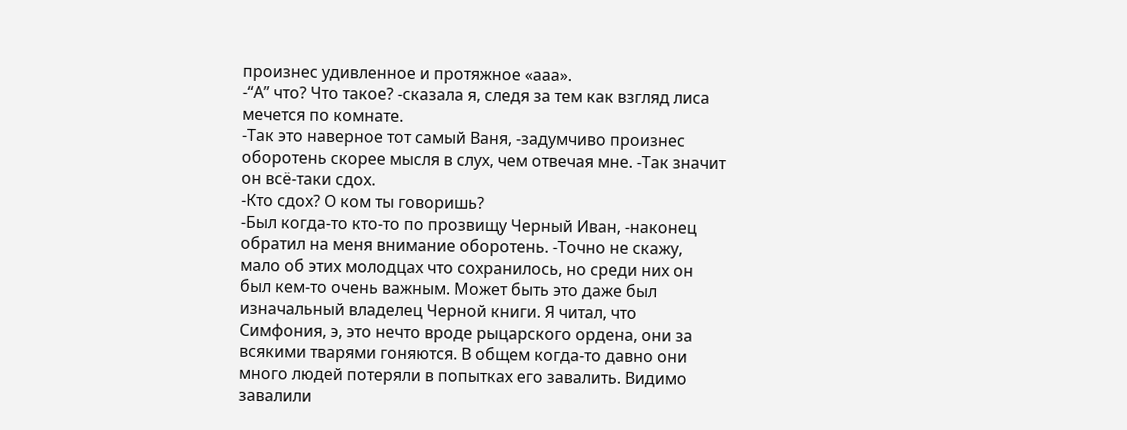произнес удивленное и протяжное «ааа».
-“А” что? Что такое? -сказала я, следя за тем как взгляд лиса мечется по комнате.
-Так это наверное тот самый Ваня, -задумчиво произнес оборотень скорее мысля в слух, чем отвечая мне. -Так значит он всё-таки сдох.
-Кто сдох? О ком ты говоришь?
-Был когда-то кто-то по прозвищу Черный Иван, -наконец обратил на меня внимание оборотень. -Точно не скажу, мало об этих молодцах что сохранилось, но среди них он был кем-то очень важным. Может быть это даже был изначальный владелец Черной книги. Я читал, что Симфония, э, это нечто вроде рыцарского ордена, они за всякими тварями гоняются. В общем когда-то давно они много людей потеряли в попытках его завалить. Видимо завалили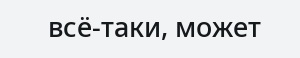всё-таки, может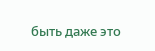быть даже это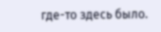где-то здесь было.